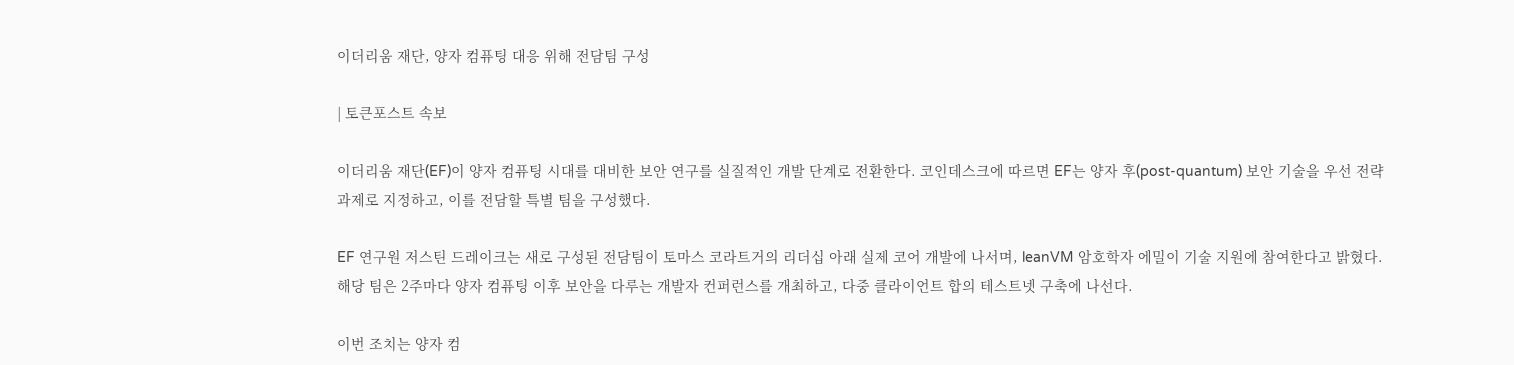이더리움 재단, 양자 컴퓨팅 대응 위해 전담팀 구성

| 토큰포스트 속보

이더리움 재단(EF)이 양자 컴퓨팅 시대를 대비한 보안 연구를 실질적인 개발 단계로 전환한다. 코인데스크에 따르면 EF는 양자 후(post-quantum) 보안 기술을 우선 전략 과제로 지정하고, 이를 전담할 특별 팀을 구성했다.

EF 연구원 저스틴 드레이크는 새로 구성된 전담팀이 토마스 코라트거의 리더십 아래 실제 코어 개발에 나서며, leanVM 암호학자 에밀이 기술 지원에 참여한다고 밝혔다. 해당 팀은 2주마다 양자 컴퓨팅 이후 보안을 다루는 개발자 컨퍼런스를 개최하고, 다중 클라이언트 합의 테스트넷 구축에 나선다.

이번 조치는 양자 컴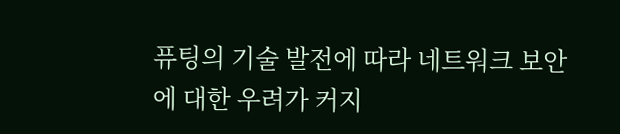퓨팅의 기술 발전에 따라 네트워크 보안에 대한 우려가 커지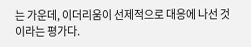는 가운데, 이더리움이 선제적으로 대응에 나선 것이라는 평가다.